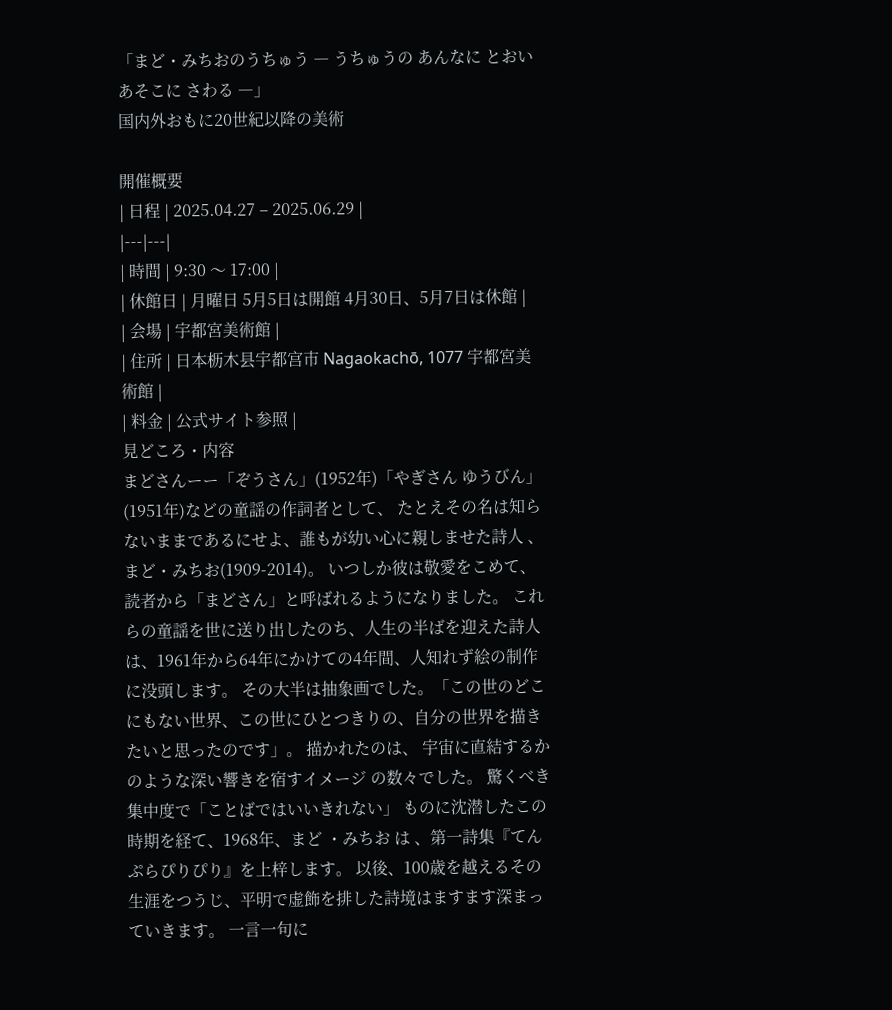「まど・みちおのうちゅう ― うちゅうの あんなに とおい あそこに さわる ―」
国内外おもに20世紀以降の美術

開催概要
| 日程 | 2025.04.27 – 2025.06.29 |
|---|---|
| 時間 | 9:30 〜 17:00 |
| 休館日 | 月曜日 5月5日は開館 4月30日、5月7日は休館 |
| 会場 | 宇都宮美術館 |
| 住所 | 日本枥木县宇都宫市 Nagaokachō, 1077 宇都宮美術館 |
| 料金 | 公式サイト参照 |
見どころ・内容
まどさんーー「ぞうさん」(1952年)「やぎさん ゆうびん」(1951年)などの童謡の作詞者として、 たとえその名は知らないままであるにせよ、誰もが幼い心に親しませた詩人 、まど・みちお(1909-2014)。 いつしか彼は敬愛をこめて、読者から「まどさん」と呼ばれるようになりました。 これらの童謡を世に送り出したのち、人生の半ばを迎えた詩人は、1961年から64年にかけての4年間、人知れず絵の制作に没頭します。 その大半は抽象画でした。「この世のどこにもない世界、この世にひとつきりの、自分の世界を描きたいと思ったのです」。 描かれたのは、 宇宙に直結するかのような深い響きを宿すイメージ の数々でした。 驚くべき集中度で「ことばではいいきれない」 ものに沈潜したこの時期を経て、1968年、まど ・みちお は 、第一詩集『てんぷらぴりぴり』を上梓します。 以後、100歳を越えるその生涯をつうじ、平明で虚飾を排した詩境はますます深まっていきます。 一言一句に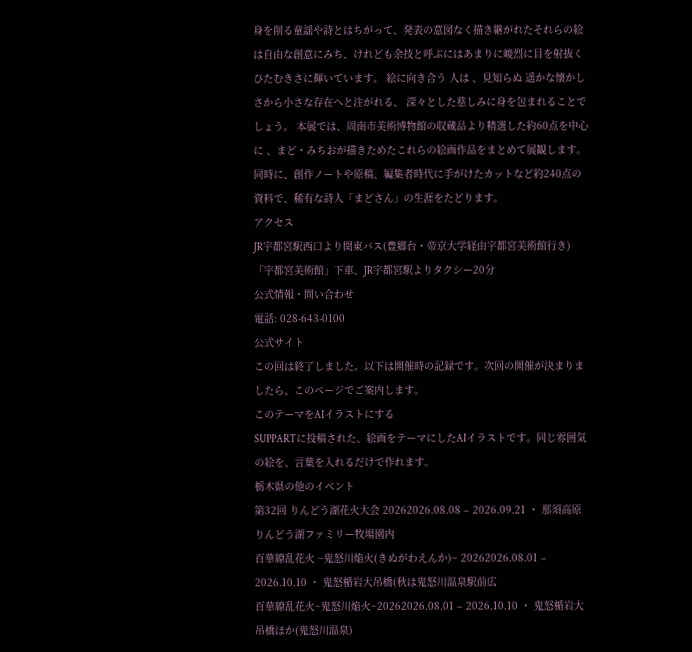身を削る童謡や詩とはちがって、発表の意図なく描き継がれたそれらの絵は自由な創意にみち、けれども余技と呼ぶにはあまりに峻烈に目を射抜くひたむきさに輝いています。 絵に向き合う 人は 、見知らぬ 遥かな懐かしさから小さな存在へと注がれる、 深々とした慈しみに身を包まれることでしょう。 本展では、周南市美術博物館の収蔵品より精選した約60点を中心に 、まど・みちおが描きためたこれらの絵画作品をまとめて展観します。同時に、創作ノートや原稿、編集者時代に手がけたカットなど約240点の資料で、稀有な詩人「まどさん」の生涯をたどります。
アクセス
JR宇都宮駅西口より関東バス(豊郷台・帝京大学経由宇都宮美術館行き)「宇都宮美術館」下車、JR宇都宮駅よりタクシー20分
公式情報・問い合わせ
電話: 028-643-0100
公式サイト
この回は終了しました。以下は開催時の記録です。次回の開催が決まりましたら、このページでご案内します。
このテーマをAIイラストにする
SUPPARTに投稿された、絵画をテーマにしたAIイラストです。同じ雰囲気の絵を、言葉を入れるだけで作れます。
栃木県の他のイベント
第32回 りんどう湖花火大会 20262026.08.08 – 2026.09.21 ・ 那須高原りんどう湖ファミリー牧場園内
百華繚乱花火 ~鬼怒川焔火(きぬがわえんか)~ 20262026.08.01 – 2026.10.10 ・ 鬼怒楯岩大吊橋(秋は鬼怒川温泉駅前広
百華繚乱花火~鬼怒川焔火~20262026.08.01 – 2026.10.10 ・ 鬼怒楯岩大吊橋ほか(鬼怒川温泉)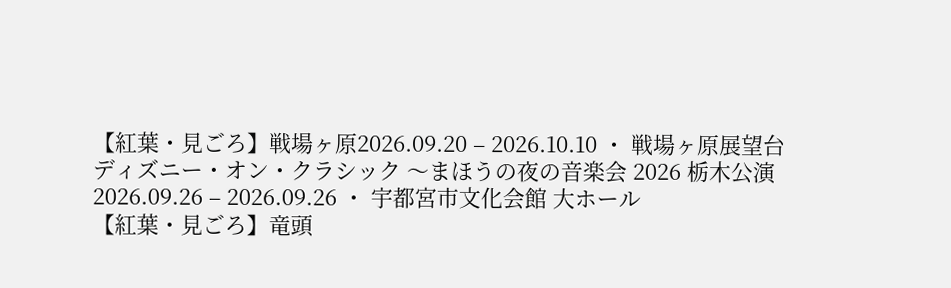【紅葉・見ごろ】戦場ヶ原2026.09.20 – 2026.10.10 ・ 戦場ヶ原展望台
ディズニー・オン・クラシック 〜まほうの夜の音楽会 2026 栃木公演2026.09.26 – 2026.09.26 ・ 宇都宮市文化会館 大ホール
【紅葉・見ごろ】竜頭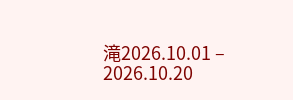滝2026.10.01 – 2026.10.20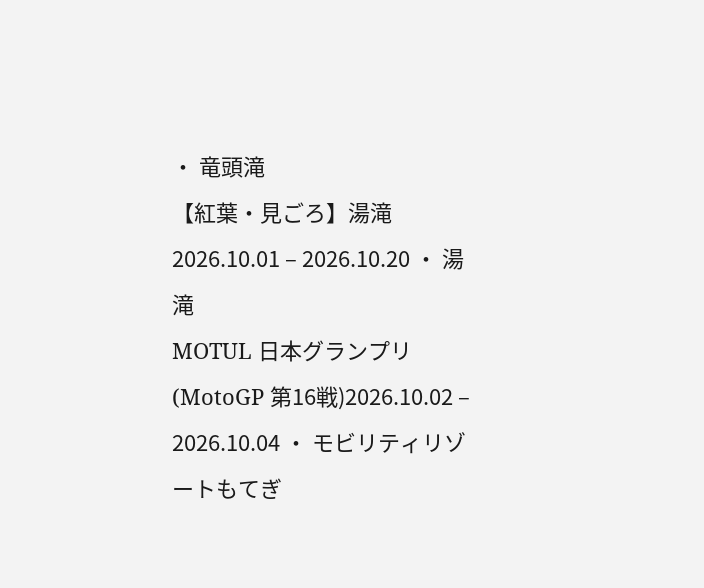・ 竜頭滝
【紅葉・見ごろ】湯滝2026.10.01 – 2026.10.20 ・ 湯滝
MOTUL 日本グランプリ(MotoGP 第16戦)2026.10.02 – 2026.10.04 ・ モビリティリゾートもてぎ